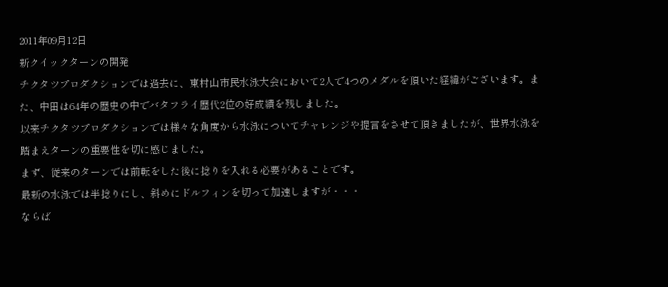2011年09月12日
新クイックターンの開発
チクタツプロダクションでは過去に、東村山市民水泳大会において2人で4つのメダルを頂いた経緯がございます。また、中田は64年の歴史の中でバタフライ歴代2位の好成績を残しました。
以来チクタツプロダクションでは様々な角度から水泳についてチャレンジや提言をさせて頂きましたが、世界水泳を踏まえターンの重要性を切に感じました。
まず、従来のターンでは前転をした後に捻りを入れる必要があることです。
最新の水泳では半捻りにし、斜めにドルフィンを切って加速しますが・・・
ならば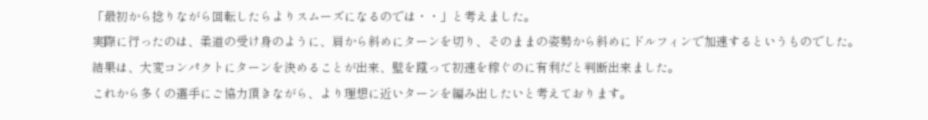「最初から捻りながら回転したらよりスムーズになるのでは・・」と考えました。
実際に行ったのは、柔道の受け身のように、肩から斜めにターンを切り、そのままの姿勢から斜めにドルフィンで加速するというものでした。
結果は、大変コンパクトにターンを決めることが出来、壁を蹴って初速を稼ぐのに有利だと判断出来ました。
これから多くの選手にご協力頂きながら、より理想に近いターンを編み出したいと考えております。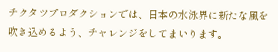チクタツプロダクションでは、日本の水泳界に新たな風を吹き込めるよう、チャレンジをしてまいります。